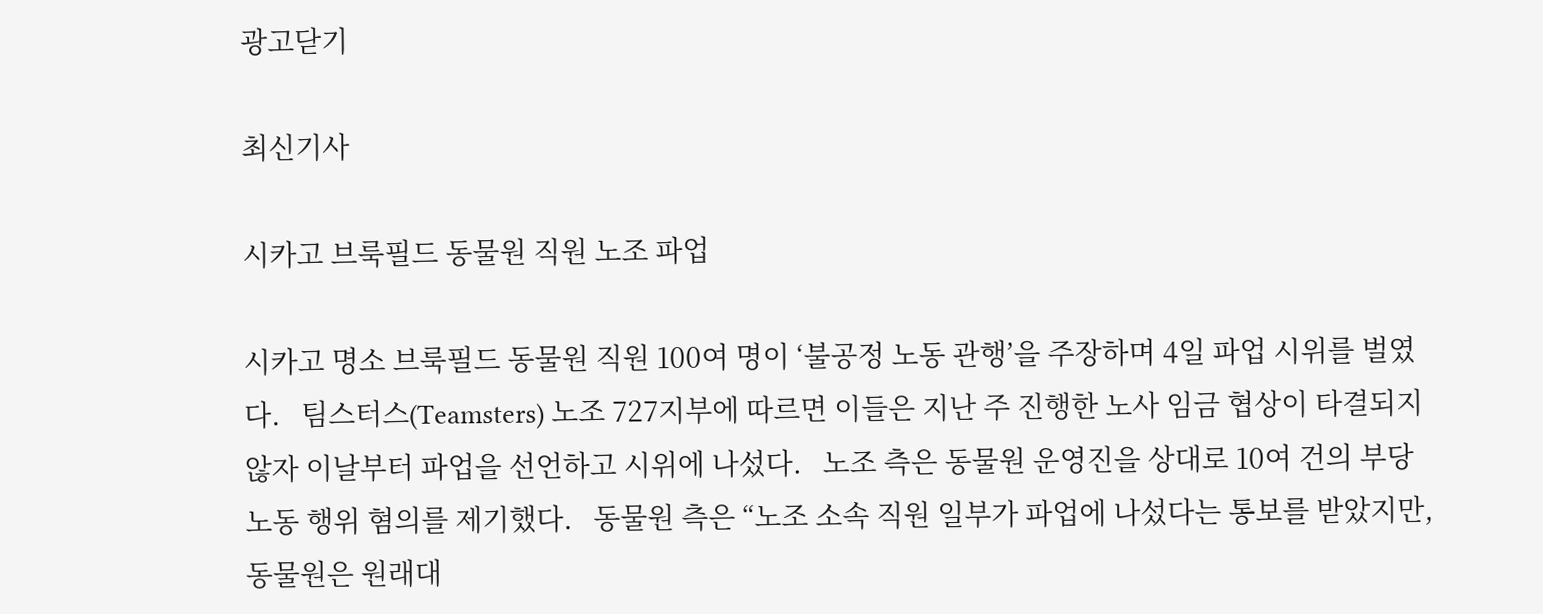광고닫기

최신기사

시카고 브룩필드 동물원 직원 노조 파업

시카고 명소 브룩필드 동물원 직원 100여 명이 ‘불공정 노동 관행’을 주장하며 4일 파업 시위를 벌였다.   팀스터스(Teamsters) 노조 727지부에 따르면 이들은 지난 주 진행한 노사 임금 협상이 타결되지 않자 이날부터 파업을 선언하고 시위에 나섰다.   노조 측은 동물원 운영진을 상대로 10여 건의 부당 노동 행위 혐의를 제기했다.   동물원 측은 “노조 소속 직원 일부가 파업에 나섰다는 통보를 받았지만, 동물원은 원래대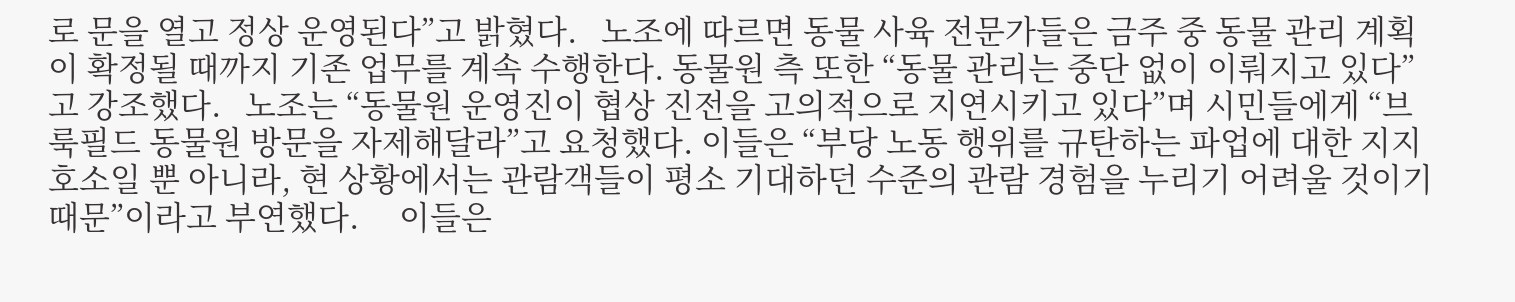로 문을 열고 정상 운영된다”고 밝혔다.   노조에 따르면 동물 사육 전문가들은 금주 중 동물 관리 계획이 확정될 때까지 기존 업무를 계속 수행한다. 동물원 측 또한 “동물 관리는 중단 없이 이뤄지고 있다”고 강조했다.   노조는 “동물원 운영진이 협상 진전을 고의적으로 지연시키고 있다”며 시민들에게 “브룩필드 동물원 방문을 자제해달라”고 요청했다. 이들은 “부당 노동 행위를 규탄하는 파업에 대한 지지 호소일 뿐 아니라, 현 상황에서는 관람객들이 평소 기대하던 수준의 관람 경험을 누리기 어려울 것이기 때문”이라고 부연했다.     이들은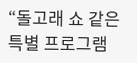“돌고래 쇼 같은 특별 프로그램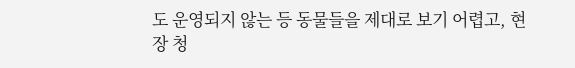도 운영되지 않는 등 동물들을 제대로 보기 어렵고, 현장 청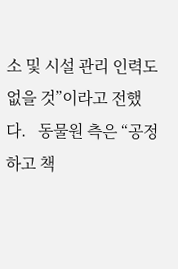소 및 시설 관리 인력도 없을 것”이라고 전했다.   동물원 측은 “공정하고 책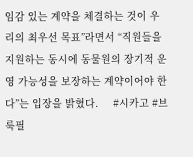임감 있는 계약을 체결하는 것이 우리의 최우선 목표”라면서 “직원들을 지원하는 동시에 동물원의 장기적 운영 가능성을 보장하는 계약이어야 한다”는 입장을 밝혔다.     #시카고 #브룩필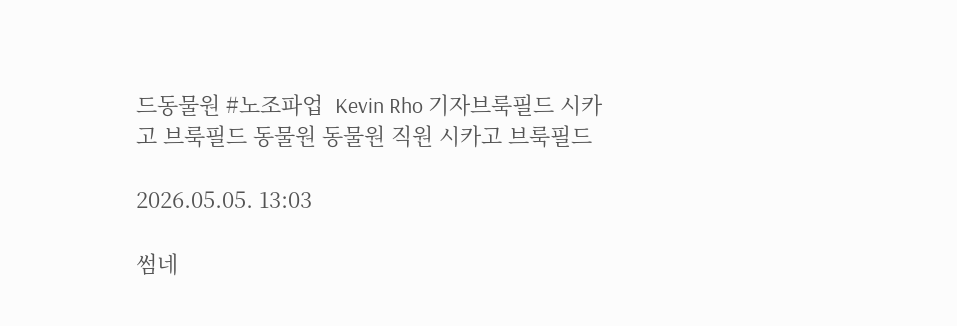드동물원 #노조파업  Kevin Rho 기자브룩필드 시카고 브룩필드 동물원 동물원 직원 시카고 브룩필드

2026.05.05. 13:03

썸네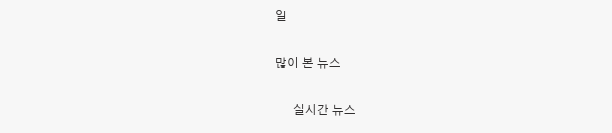일

많이 본 뉴스

      실시간 뉴스